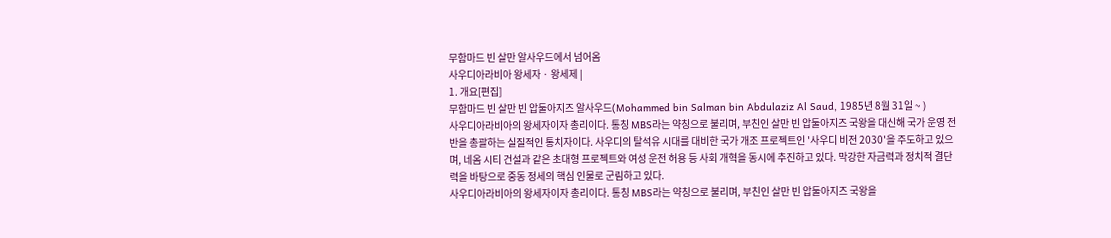무함마드 빈 살만 알사우드에서 넘어옴
사우디아라비아 왕세자 · 왕세제 |
1. 개요[편집]
무함마드 빈 살만 빈 압둘아지즈 알사우드(Mohammed bin Salman bin Abdulaziz Al Saud, 1985년 8월 31일 ~ )
사우디아라비아의 왕세자이자 총리이다. 통칭 MBS라는 약칭으로 불리며, 부친인 살만 빈 압둘아지즈 국왕을 대신해 국가 운영 전반을 총괄하는 실질적인 통치자이다. 사우디의 탈석유 시대를 대비한 국가 개조 프로젝트인 '사우디 비전 2030'을 주도하고 있으며, 네옴 시티 건설과 같은 초대형 프로젝트와 여성 운전 허용 등 사회 개혁을 동시에 추진하고 있다. 막강한 자금력과 정치적 결단력을 바탕으로 중동 정세의 핵심 인물로 군림하고 있다.
사우디아라비아의 왕세자이자 총리이다. 통칭 MBS라는 약칭으로 불리며, 부친인 살만 빈 압둘아지즈 국왕을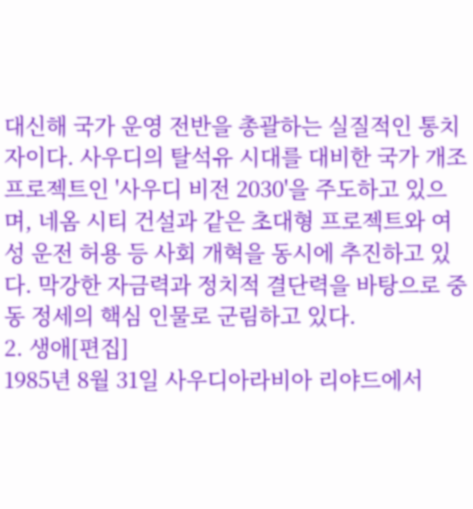대신해 국가 운영 전반을 총괄하는 실질적인 통치자이다. 사우디의 탈석유 시대를 대비한 국가 개조 프로젝트인 '사우디 비전 2030'을 주도하고 있으며, 네옴 시티 건설과 같은 초대형 프로젝트와 여성 운전 허용 등 사회 개혁을 동시에 추진하고 있다. 막강한 자금력과 정치적 결단력을 바탕으로 중동 정세의 핵심 인물로 군림하고 있다.
2. 생애[편집]
1985년 8월 31일 사우디아라비아 리야드에서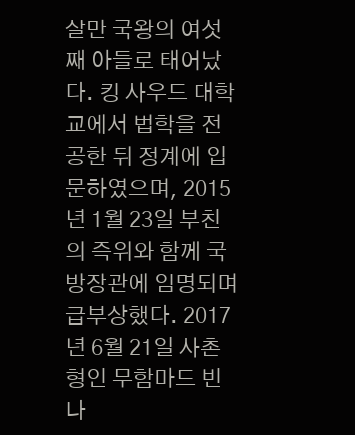살만 국왕의 여섯째 아들로 태어났다. 킹 사우드 대학교에서 법학을 전공한 뒤 정계에 입문하였으며, 2015년 1월 23일 부친의 즉위와 함께 국방장관에 임명되며 급부상했다. 2017년 6월 21일 사촌 형인 무함마드 빈 나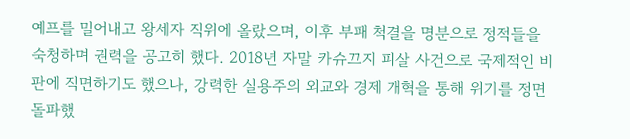예프를 밀어내고 왕세자 직위에 올랐으며, 이후 부패 척결을 명분으로 정적들을 숙청하며 권력을 공고히 했다. 2018년 자말 카슈끄지 피살 사건으로 국제적인 비판에 직면하기도 했으나, 강력한 실용주의 외교와 경제 개혁을 통해 위기를 정면 돌파했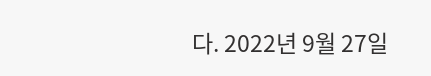다. 2022년 9월 27일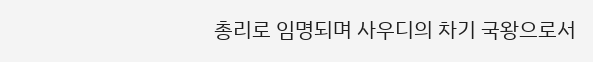총리로 임명되며 사우디의 차기 국왕으로서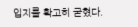입지를 확고히 굳혔다.